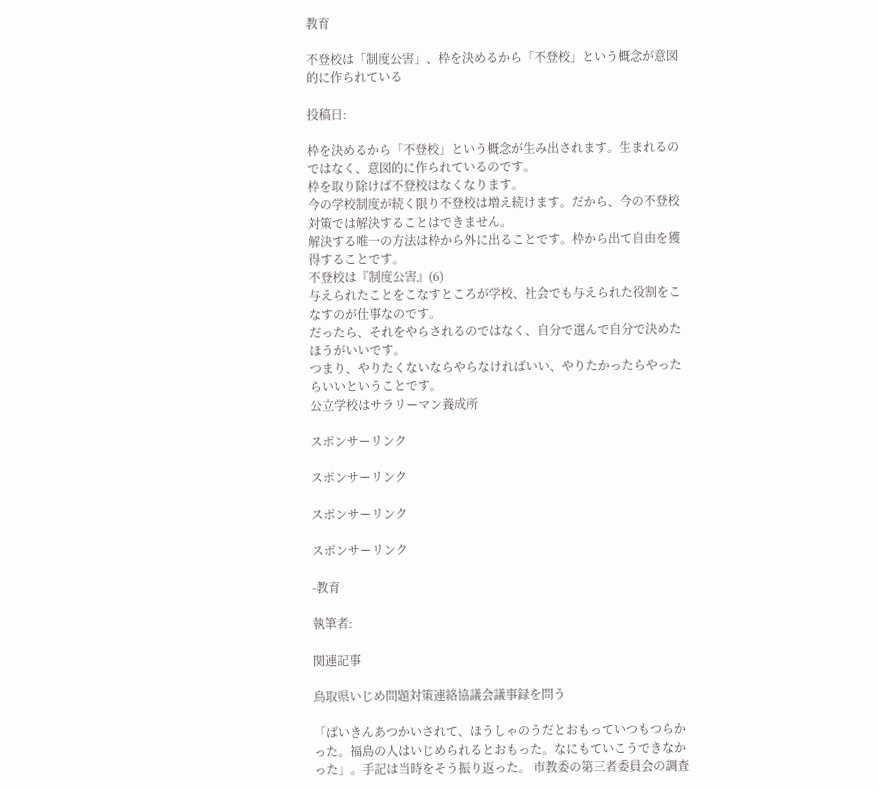教育

不登校は「制度公害」、枠を決めるから「不登校」という概念が意図的に作られている

投稿日:

枠を決めるから「不登校」という概念が生み出されます。生まれるのではなく、意図的に作られているのです。
枠を取り除けば不登校はなくなります。
今の学校制度が続く限り不登校は増え続けます。だから、今の不登校対策では解決することはできません。
解決する唯一の方法は枠から外に出ることです。枠から出て自由を獲得することです。
不登校は『制度公害』(6)
与えられたことをこなすところが学校、社会でも与えられた役割をこなすのが仕事なのです。
だったら、それをやらされるのではなく、自分で選んで自分で決めたほうがいいです。
つまり、やりたくないならやらなければいい、やりたかったらやったらいいということです。
公立学校はサラリーマン養成所

スポンサーリンク

スポンサーリンク

スポンサーリンク

スポンサーリンク

-教育

執筆者:

関連記事

鳥取県いじめ問題対策連絡協議会議事録を問う

「ばいきんあつかいされて、ほうしゃのうだとおもっていつもつらかった。福島の人はいじめられるとおもった。なにもていこうできなかった」。手記は当時をそう振り返った。 市教委の第三者委員会の調査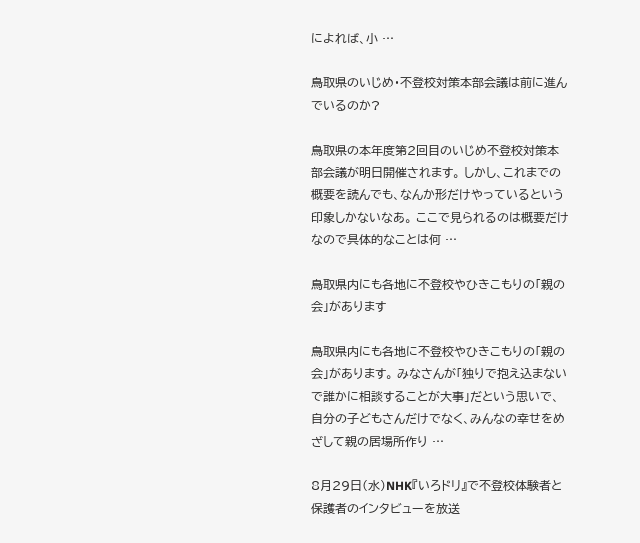によれば、小 …

鳥取県のいじめ・不登校対策本部会議は前に進んでいるのか?

鳥取県の本年度第2回目のいじめ不登校対策本部会議が明日開催されます。 しかし、これまでの概要を読んでも、なんか形だけやっているという印象しかないなあ。 ここで見られるのは概要だけなので具体的なことは何 …

鳥取県内にも各地に不登校やひきこもりの「親の会」があります

鳥取県内にも各地に不登校やひきこもりの「親の会」があります。 みなさんが「独りで抱え込まないで誰かに相談することが大事」だという思いで、自分の子どもさんだけでなく、みんなの幸せをめざして親の居場所作り …

8月29日(水)NHK『いろドリ』で不登校体験者と保護者のインタビューを放送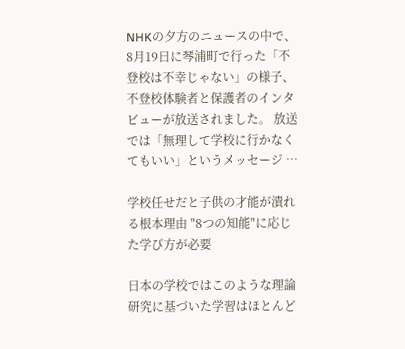NHKの夕方のニュースの中で、8月19日に琴浦町で行った「不登校は不幸じゃない」の様子、不登校体験者と保護者のインタビューが放送されました。 放送では「無理して学校に行かなくてもいい」というメッセージ …

学校任せだと子供の才能が潰れる根本理由 "8つの知能"に応じた学び方が必要

日本の学校ではこのような理論研究に基づいた学習はほとんど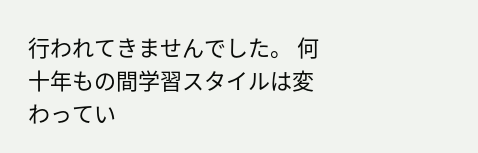行われてきませんでした。 何十年もの間学習スタイルは変わってい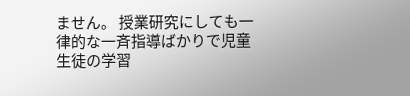ません。 授業研究にしても一律的な一斉指導ばかりで児童生徒の学習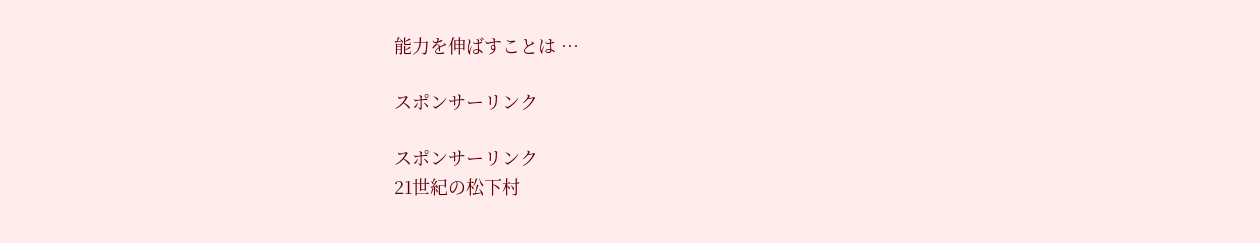能力を伸ばすことは …

スポンサーリンク

スポンサーリンク
21世紀の松下村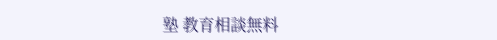塾 教育相談無料